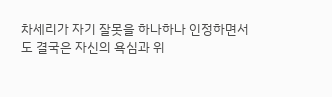차세리가 자기 잘못을 하나하나 인정하면서도 결국은 자신의 욕심과 위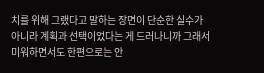치를 위해 그랬다고 말하는 장면이 단순한 실수가 아니라 계획과 선택이었다는 게 드러나니까 그래서 미워하면서도 한편으로는 안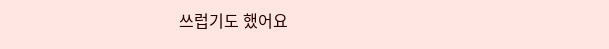쓰럽기도 했어요